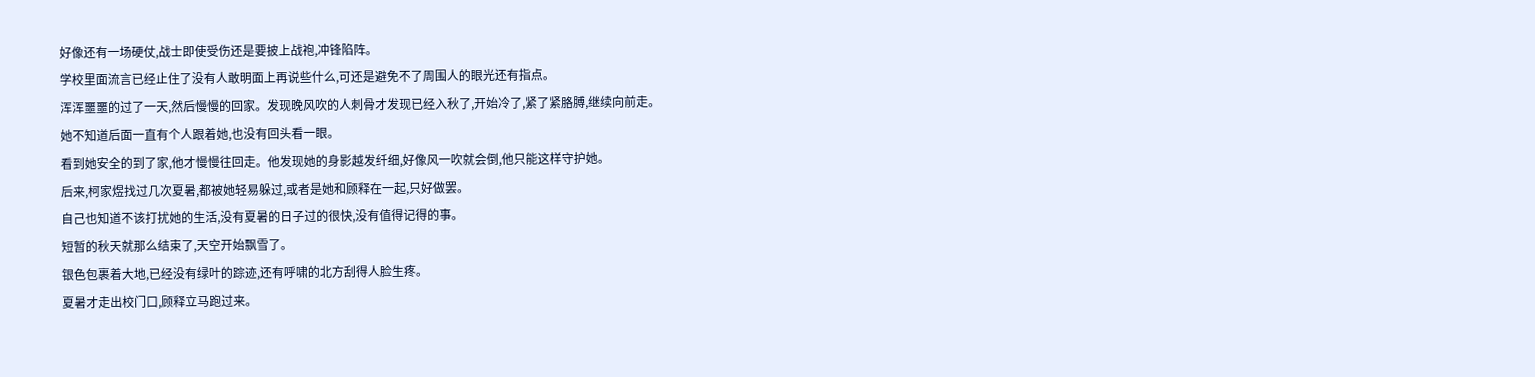好像还有一场硬仗,战士即使受伤还是要披上战袍,冲锋陷阵。
学校里面流言已经止住了没有人敢明面上再说些什么,可还是避免不了周围人的眼光还有指点。
浑浑噩噩的过了一天,然后慢慢的回家。发现晚风吹的人刺骨才发现已经入秋了,开始冷了,紧了紧胳膊,继续向前走。
她不知道后面一直有个人跟着她,也没有回头看一眼。
看到她安全的到了家,他才慢慢往回走。他发现她的身影越发纤细,好像风一吹就会倒,他只能这样守护她。
后来,柯家煜找过几次夏暑,都被她轻易躲过,或者是她和顾释在一起,只好做罢。
自己也知道不该打扰她的生活,没有夏暑的日子过的很快,没有值得记得的事。
短暂的秋天就那么结束了,天空开始飘雪了。
银色包裹着大地,已经没有绿叶的踪迹,还有呼啸的北方刮得人脸生疼。
夏暑才走出校门口,顾释立马跑过来。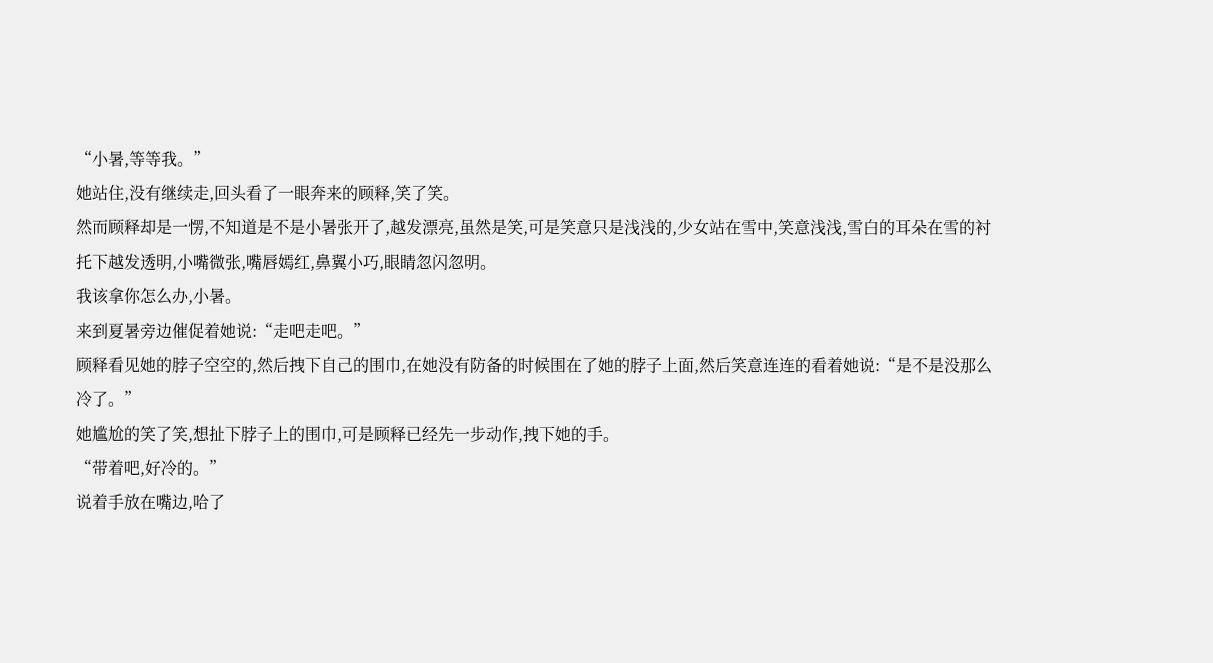“小暑,等等我。”
她站住,没有继续走,回头看了一眼奔来的顾释,笑了笑。
然而顾释却是一愣,不知道是不是小暑张开了,越发漂亮,虽然是笑,可是笑意只是浅浅的,少女站在雪中,笑意浅浅,雪白的耳朵在雪的衬托下越发透明,小嘴微张,嘴唇嫣红,鼻翼小巧,眼睛忽闪忽明。
我该拿你怎么办,小暑。
来到夏暑旁边催促着她说:“走吧走吧。”
顾释看见她的脖子空空的,然后拽下自己的围巾,在她没有防备的时候围在了她的脖子上面,然后笑意连连的看着她说:“是不是没那么冷了。”
她尴尬的笑了笑,想扯下脖子上的围巾,可是顾释已经先一步动作,拽下她的手。
“带着吧,好冷的。”
说着手放在嘴边,哈了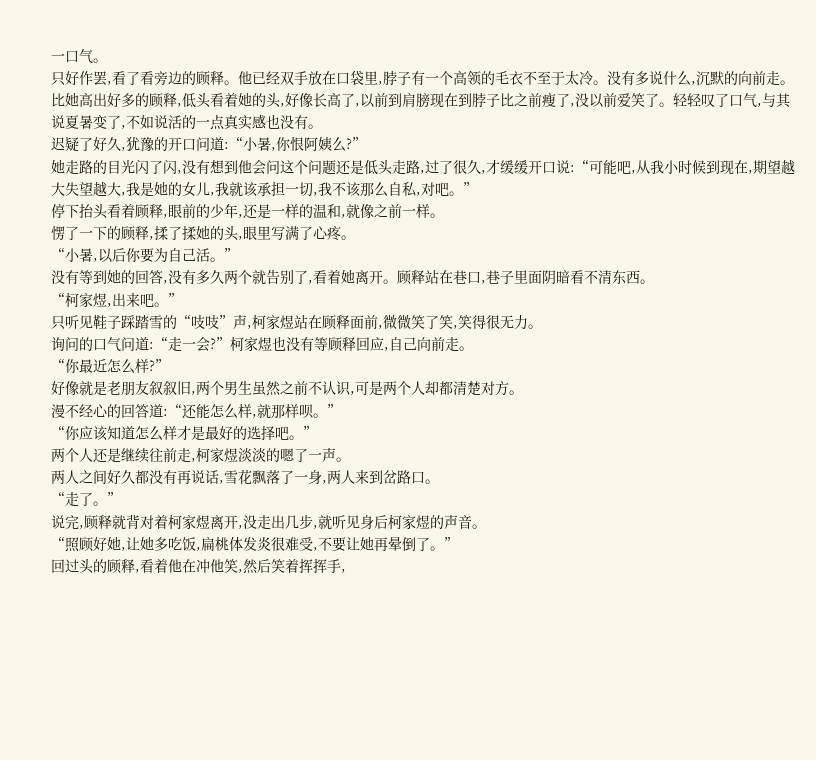一口气。
只好作罢,看了看旁边的顾释。他已经双手放在口袋里,脖子有一个高领的毛衣不至于太冷。没有多说什么,沉默的向前走。
比她高出好多的顾释,低头看着她的头,好像长高了,以前到肩膀现在到脖子比之前瘦了,没以前爱笑了。轻轻叹了口气,与其说夏暑变了,不如说活的一点真实感也没有。
迟疑了好久,犹豫的开口问道:“小暑,你恨阿姨么?”
她走路的目光闪了闪,没有想到他会问这个问题还是低头走路,过了很久,才缓缓开口说:“可能吧,从我小时候到现在,期望越大失望越大,我是她的女儿,我就该承担一切,我不该那么自私,对吧。”
停下抬头看着顾释,眼前的少年,还是一样的温和,就像之前一样。
愣了一下的顾释,揉了揉她的头,眼里写满了心疼。
“小暑,以后你要为自己活。”
没有等到她的回答,没有多久两个就告别了,看着她离开。顾释站在巷口,巷子里面阴暗看不清东西。
“柯家煜,出来吧。”
只听见鞋子踩踏雪的“吱吱”声,柯家煜站在顾释面前,微微笑了笑,笑得很无力。
询问的口气问道:“走一会?”柯家煜也没有等顾释回应,自己向前走。
“你最近怎么样?”
好像就是老朋友叙叙旧,两个男生虽然之前不认识,可是两个人却都清楚对方。
漫不经心的回答道:“还能怎么样,就那样呗。”
“你应该知道怎么样才是最好的选择吧。”
两个人还是继续往前走,柯家煜淡淡的嗯了一声。
两人之间好久都没有再说话,雪花飘落了一身,两人来到岔路口。
“走了。”
说完,顾释就背对着柯家煜离开,没走出几步,就听见身后柯家煜的声音。
“照顾好她,让她多吃饭,扁桃体发炎很难受,不要让她再晕倒了。”
回过头的顾释,看着他在冲他笑,然后笑着挥挥手,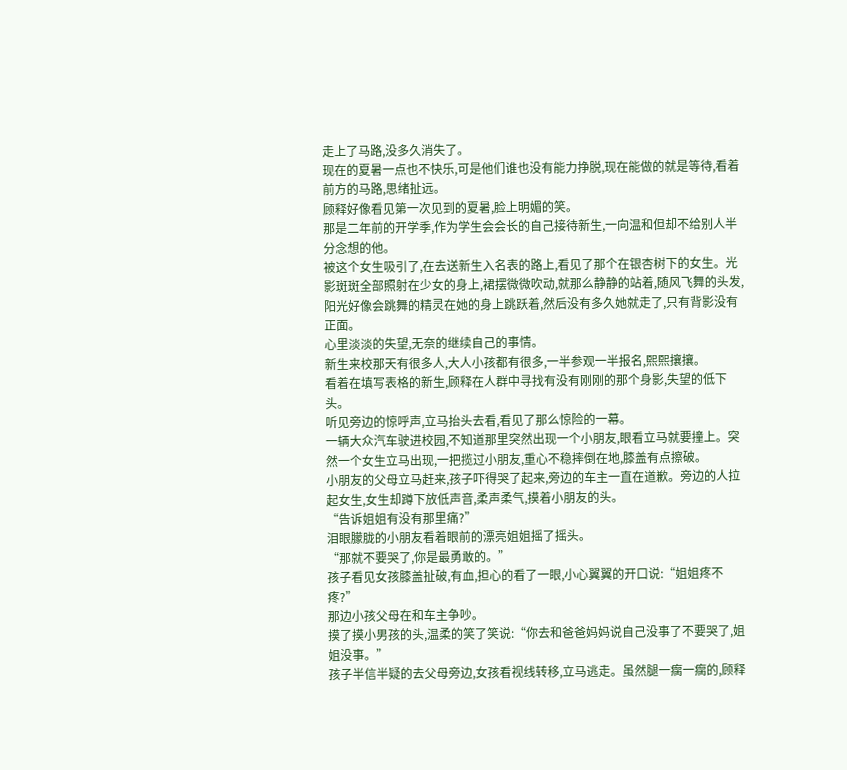走上了马路,没多久消失了。
现在的夏暑一点也不快乐,可是他们谁也没有能力挣脱,现在能做的就是等待,看着前方的马路,思绪扯远。
顾释好像看见第一次见到的夏暑,脸上明媚的笑。
那是二年前的开学季,作为学生会会长的自己接待新生,一向温和但却不给别人半分念想的他。
被这个女生吸引了,在去送新生入名表的路上,看见了那个在银杏树下的女生。光影斑斑全部照射在少女的身上,裙摆微微吹动,就那么静静的站着,随风飞舞的头发,阳光好像会跳舞的精灵在她的身上跳跃着,然后没有多久她就走了,只有背影没有正面。
心里淡淡的失望,无奈的继续自己的事情。
新生来校那天有很多人,大人小孩都有很多,一半参观一半报名,熙熙攘攘。
看着在填写表格的新生,顾释在人群中寻找有没有刚刚的那个身影,失望的低下头。
听见旁边的惊呼声,立马抬头去看,看见了那么惊险的一幕。
一辆大众汽车驶进校园,不知道那里突然出现一个小朋友,眼看立马就要撞上。突然一个女生立马出现,一把揽过小朋友,重心不稳摔倒在地,膝盖有点擦破。
小朋友的父母立马赶来,孩子吓得哭了起来,旁边的车主一直在道歉。旁边的人拉起女生,女生却蹲下放低声音,柔声柔气,摸着小朋友的头。
“告诉姐姐有没有那里痛?”
泪眼朦胧的小朋友看着眼前的漂亮姐姐摇了摇头。
“那就不要哭了,你是最勇敢的。”
孩子看见女孩膝盖扯破,有血,担心的看了一眼,小心翼翼的开口说:“姐姐疼不疼?”
那边小孩父母在和车主争吵。
摸了摸小男孩的头,温柔的笑了笑说:“你去和爸爸妈妈说自己没事了不要哭了,姐姐没事。”
孩子半信半疑的去父母旁边,女孩看视线转移,立马逃走。虽然腿一瘸一瘸的,顾释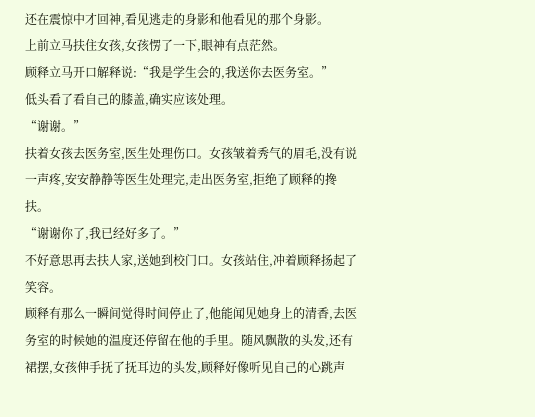还在震惊中才回神,看见逃走的身影和他看见的那个身影。
上前立马扶住女孩,女孩愣了一下,眼神有点茫然。
顾释立马开口解释说:“我是学生会的,我送你去医务室。”
低头看了看自己的膝盖,确实应该处理。
“谢谢。”
扶着女孩去医务室,医生处理伤口。女孩皱着秀气的眉毛,没有说一声疼,安安静静等医生处理完,走出医务室,拒绝了顾释的搀扶。
“谢谢你了,我已经好多了。”
不好意思再去扶人家,送她到校门口。女孩站住,冲着顾释扬起了笑容。
顾释有那么一瞬间觉得时间停止了,他能闻见她身上的清香,去医务室的时候她的温度还停留在他的手里。随风飘散的头发,还有裙摆,女孩伸手抚了抚耳边的头发,顾释好像听见自己的心跳声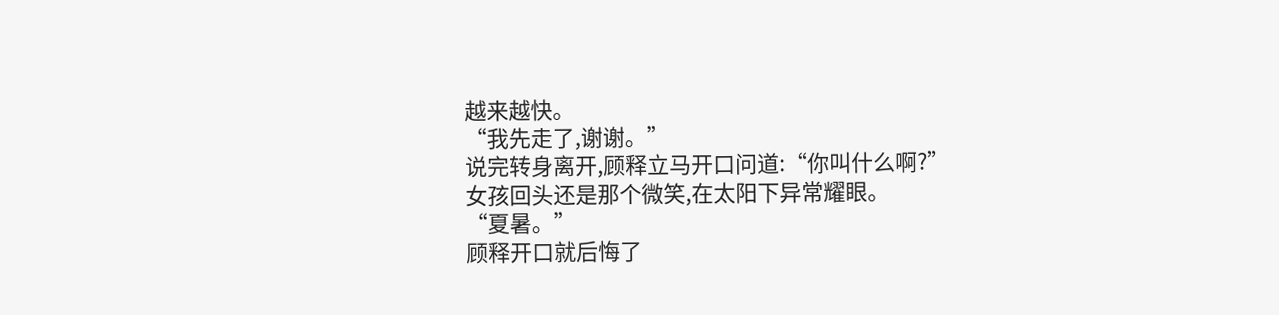越来越快。
“我先走了,谢谢。”
说完转身离开,顾释立马开口问道:“你叫什么啊?”
女孩回头还是那个微笑,在太阳下异常耀眼。
“夏暑。”
顾释开口就后悔了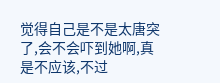觉得自己是不是太唐突了,会不会吓到她啊,真是不应该,不过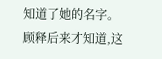知道了她的名字。
顾释后来才知道,这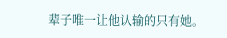辈子唯一让他认输的只有她。